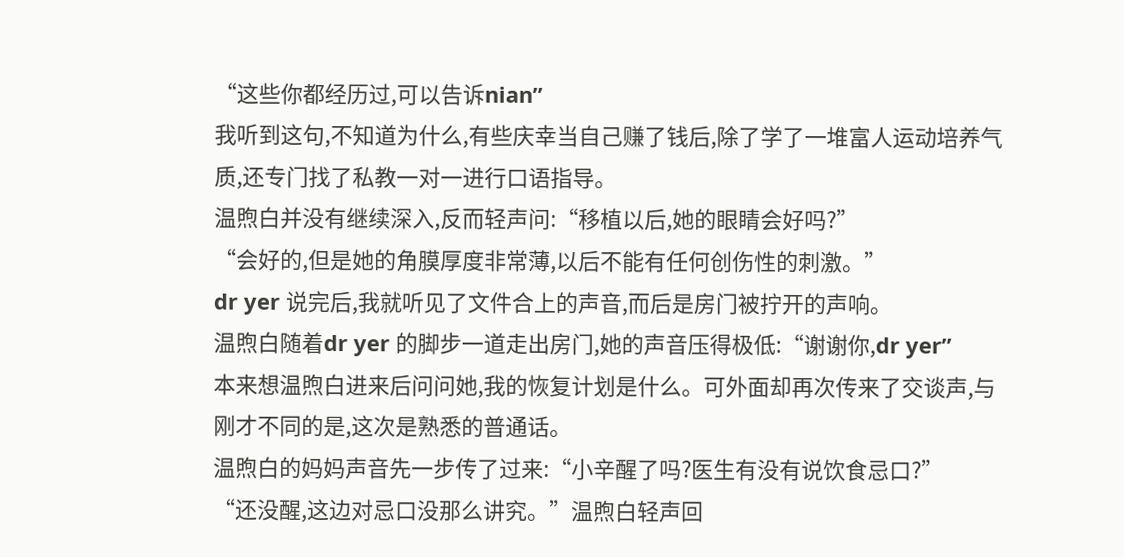“这些你都经历过,可以告诉nian”
我听到这句,不知道为什么,有些庆幸当自己赚了钱后,除了学了一堆富人运动培养气质,还专门找了私教一对一进行口语指导。
温煦白并没有继续深入,反而轻声问:“移植以后,她的眼睛会好吗?”
“会好的,但是她的角膜厚度非常薄,以后不能有任何创伤性的刺激。”
dr yer 说完后,我就听见了文件合上的声音,而后是房门被拧开的声响。
温煦白随着dr yer 的脚步一道走出房门,她的声音压得极低:“谢谢你,dr yer”
本来想温煦白进来后问问她,我的恢复计划是什么。可外面却再次传来了交谈声,与刚才不同的是,这次是熟悉的普通话。
温煦白的妈妈声音先一步传了过来:“小辛醒了吗?医生有没有说饮食忌口?”
“还没醒,这边对忌口没那么讲究。”温煦白轻声回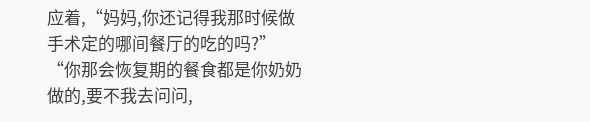应着,“妈妈,你还记得我那时候做手术定的哪间餐厅的吃的吗?”
“你那会恢复期的餐食都是你奶奶做的,要不我去问问,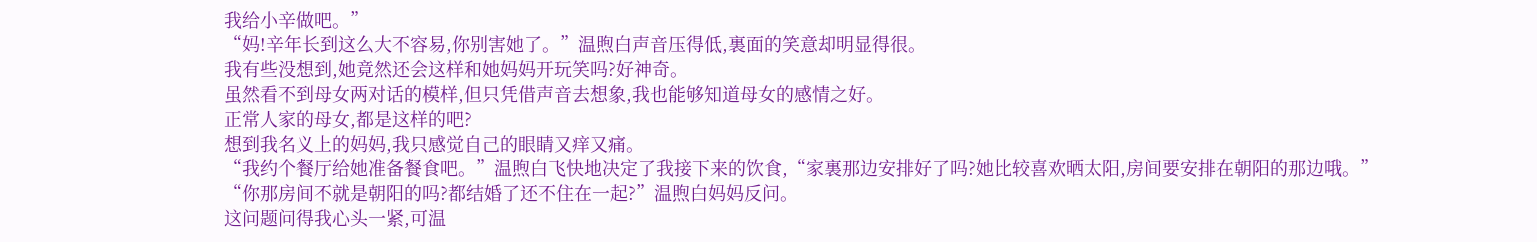我给小辛做吧。”
“妈!辛年长到这么大不容易,你别害她了。”温煦白声音压得低,裏面的笑意却明显得很。
我有些没想到,她竟然还会这样和她妈妈开玩笑吗?好神奇。
虽然看不到母女两对话的模样,但只凭借声音去想象,我也能够知道母女的感情之好。
正常人家的母女,都是这样的吧?
想到我名义上的妈妈,我只感觉自己的眼睛又痒又痛。
“我约个餐厅给她准备餐食吧。”温煦白飞快地决定了我接下来的饮食,“家裏那边安排好了吗?她比较喜欢晒太阳,房间要安排在朝阳的那边哦。”
“你那房间不就是朝阳的吗?都结婚了还不住在一起?”温煦白妈妈反问。
这问题问得我心头一紧,可温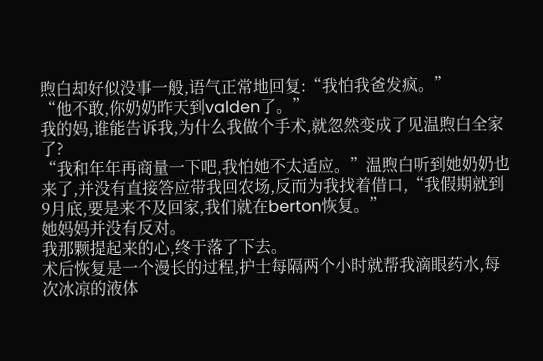煦白却好似没事一般,语气正常地回复:“我怕我爸发疯。”
“他不敢,你奶奶昨天到valden了。”
我的妈,谁能告诉我,为什么我做个手术,就忽然变成了见温煦白全家了?
“我和年年再商量一下吧,我怕她不太适应。”温煦白听到她奶奶也来了,并没有直接答应带我回农场,反而为我找着借口,“我假期就到9月底,要是来不及回家,我们就在berton恢复。”
她妈妈并没有反对。
我那颗提起来的心,终于落了下去。
术后恢复是一个漫长的过程,护士每隔两个小时就帮我滴眼药水,每次冰凉的液体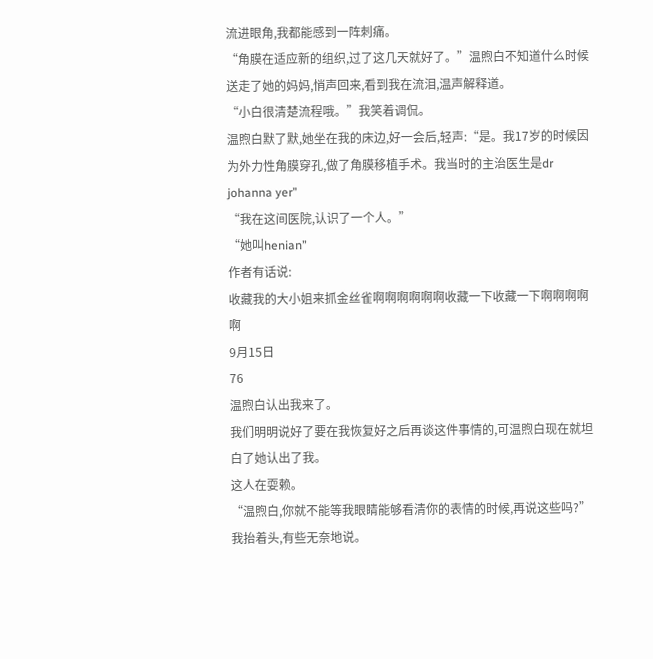流进眼角,我都能感到一阵刺痛。
“角膜在适应新的组织,过了这几天就好了。”温煦白不知道什么时候送走了她的妈妈,悄声回来,看到我在流泪,温声解释道。
“小白很清楚流程哦。”我笑着调侃。
温煦白默了默,她坐在我的床边,好一会后,轻声:“是。我17岁的时候因为外力性角膜穿孔,做了角膜移植手术。我当时的主治医生是dr johanna yer”
“我在这间医院,认识了一个人。”
“她叫henian”
作者有话说:
收藏我的大小姐来抓金丝雀啊啊啊啊啊啊收藏一下收藏一下啊啊啊啊啊
9月15日
76
温煦白认出我来了。
我们明明说好了要在我恢复好之后再谈这件事情的,可温煦白现在就坦白了她认出了我。
这人在耍赖。
“温煦白,你就不能等我眼睛能够看清你的表情的时候,再说这些吗?”我抬着头,有些无奈地说。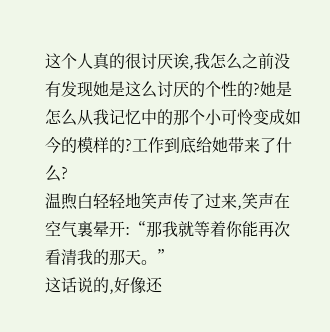这个人真的很讨厌诶,我怎么之前没有发现她是这么讨厌的个性的?她是怎么从我记忆中的那个小可怜变成如今的模样的?工作到底给她带来了什么?
温煦白轻轻地笑声传了过来,笑声在空气裏晕开:“那我就等着你能再次看清我的那天。”
这话说的,好像还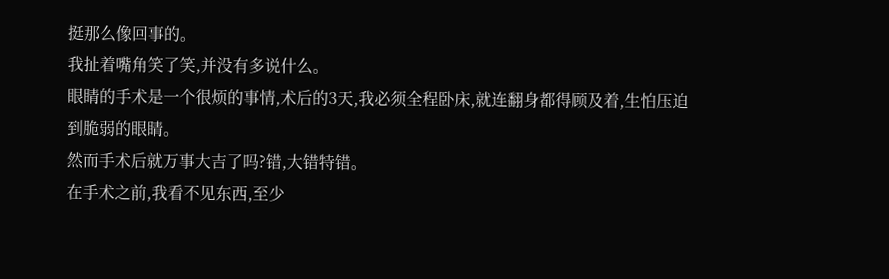挺那么像回事的。
我扯着嘴角笑了笑,并没有多说什么。
眼睛的手术是一个很烦的事情,术后的3天,我必须全程卧床,就连翻身都得顾及着,生怕压迫到脆弱的眼睛。
然而手术后就万事大吉了吗?错,大错特错。
在手术之前,我看不见东西,至少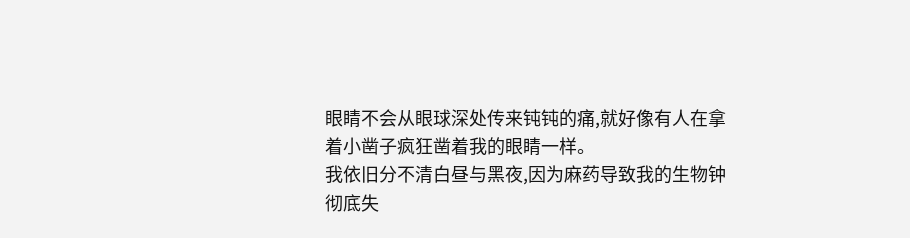眼睛不会从眼球深处传来钝钝的痛,就好像有人在拿着小凿子疯狂凿着我的眼睛一样。
我依旧分不清白昼与黑夜,因为麻药导致我的生物钟彻底失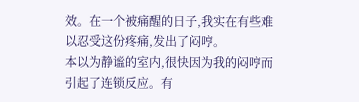效。在一个被痛醒的日子,我实在有些难以忍受这份疼痛,发出了闷哼。
本以为静谧的室内,很快因为我的闷哼而引起了连锁反应。有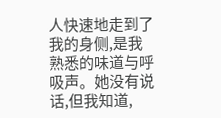人快速地走到了我的身侧,是我熟悉的味道与呼吸声。她没有说话,但我知道,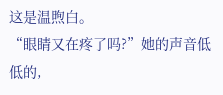这是温煦白。
“眼睛又在疼了吗?”她的声音低低的,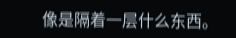像是隔着一层什么东西。